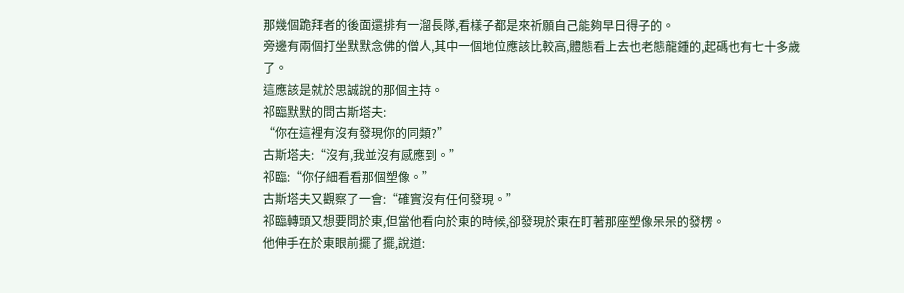那幾個跪拜者的後面還排有一溜長隊,看樣子都是來祈願自己能夠早日得子的。
旁邊有兩個打坐默默念佛的僧人,其中一個地位應該比較高,體態看上去也老態龍鍾的,起碼也有七十多歲了。
這應該是就於思誠說的那個主持。
祁臨默默的問古斯塔夫:
“你在這裡有沒有發現你的同類?”
古斯塔夫:“沒有,我並沒有感應到。”
祁臨:“你仔細看看那個塑像。”
古斯塔夫又觀察了一會:“確實沒有任何發現。”
祁臨轉頭又想要問於東,但當他看向於東的時候,卻發現於東在盯著那座塑像呆呆的發楞。
他伸手在於東眼前擺了擺,說道: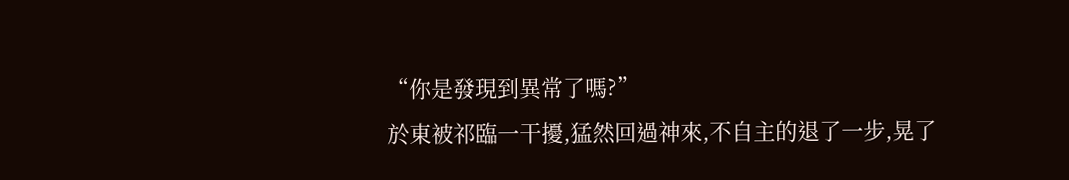“你是發現到異常了嗎?”
於東被祁臨一干擾,猛然回過神來,不自主的退了一步,晃了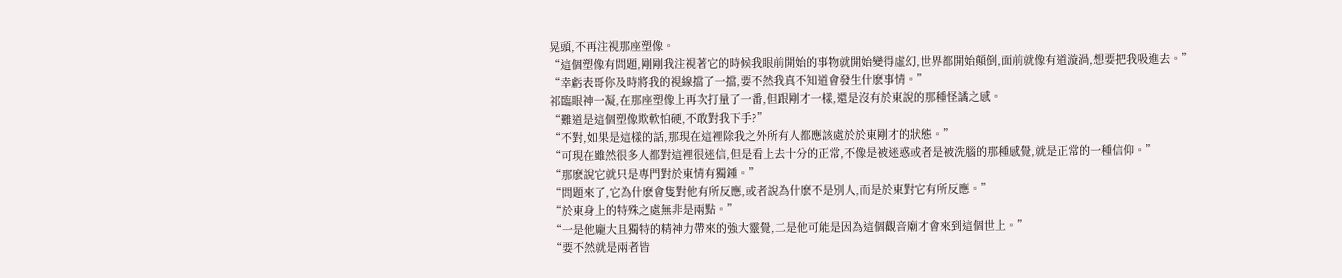晃頭,不再注視那座塑像。
“這個塑像有問題,剛剛我注視著它的時候我眼前開始的事物就開始變得虛幻,世界都開始顛倒,面前就像有道漩渦,想要把我吸進去。”
“幸虧表哥你及時將我的視線擋了一擋,要不然我真不知道會發生什麽事情。”
祁臨眼神一凝,在那座塑像上再次打量了一番,但跟剛才一樣,還是沒有於東說的那種怪譎之感。
“難道是這個塑像欺軟怕硬,不敢對我下手?”
“不對,如果是這樣的話,那現在這裡除我之外所有人都應該處於於東剛才的狀態。”
“可現在雖然很多人都對這裡很迷信,但是看上去十分的正常,不像是被迷惑或者是被洗腦的那種感覺,就是正常的一種信仰。”
“那麽說它就只是專門對於東情有獨鍾。”
“問題來了,它為什麽會隻對他有所反應,或者說為什麽不是別人,而是於東對它有所反應。”
“於東身上的特殊之處無非是兩點。”
“一是他龐大且獨特的精神力帶來的強大靈覺,二是他可能是因為這個觀音廟才會來到這個世上。”
“要不然就是兩者皆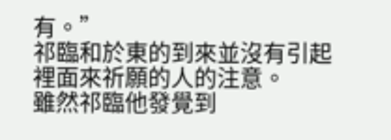有。”
祁臨和於東的到來並沒有引起裡面來祈願的人的注意。
雖然祁臨他發覺到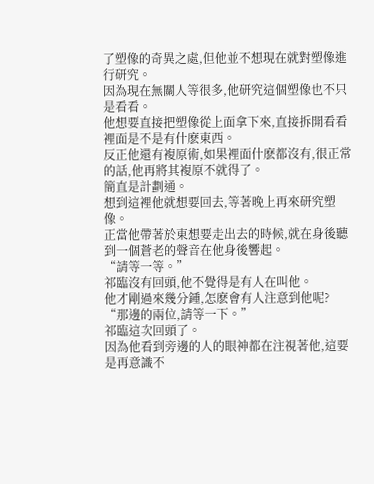了塑像的奇異之處,但他並不想現在就對塑像進行研究。
因為現在無關人等很多,他研究這個塑像也不只是看看。
他想要直接把塑像從上面拿下來,直接拆開看看裡面是不是有什麽東西。
反正他還有複原術,如果裡面什麽都沒有,很正常的話,他再將其複原不就得了。
簡直是計劃通。
想到這裡他就想要回去,等著晚上再來研究塑像。
正當他帶著於東想要走出去的時候,就在身後聽到一個蒼老的聲音在他身後響起。
“請等一等。”
祁臨沒有回頭,他不覺得是有人在叫他。
他才剛過來幾分鍾,怎麽會有人注意到他呢?
“那邊的兩位,請等一下。”
祁臨這次回頭了。
因為他看到旁邊的人的眼神都在注視著他,這要是再意識不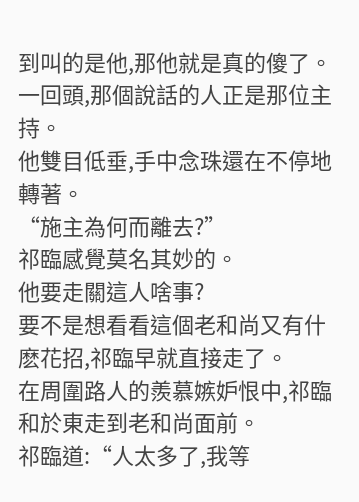到叫的是他,那他就是真的傻了。
一回頭,那個說話的人正是那位主持。
他雙目低垂,手中念珠還在不停地轉著。
“施主為何而離去?”
祁臨感覺莫名其妙的。
他要走關這人啥事?
要不是想看看這個老和尚又有什麽花招,祁臨早就直接走了。
在周圍路人的羨慕嫉妒恨中,祁臨和於東走到老和尚面前。
祁臨道:“人太多了,我等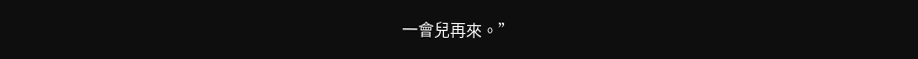一會兒再來。”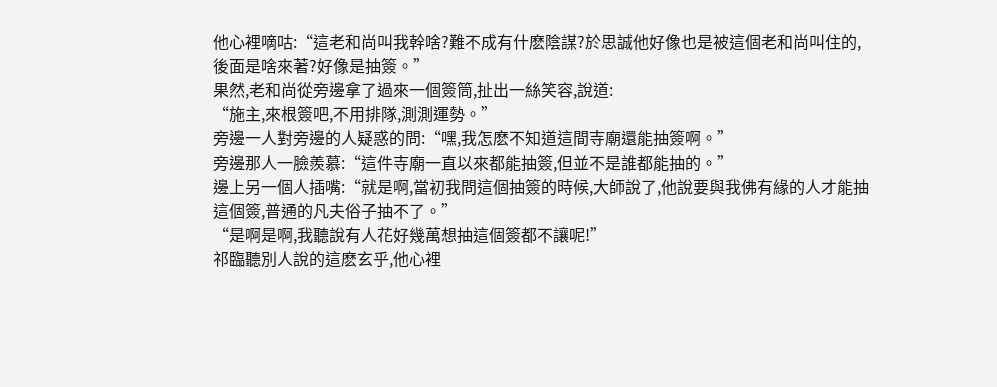他心裡嘀咕:“這老和尚叫我幹啥?難不成有什麽陰謀?於思誠他好像也是被這個老和尚叫住的,後面是啥來著?好像是抽簽。”
果然,老和尚從旁邊拿了過來一個簽筒,扯出一絲笑容,說道:
“施主,來根簽吧,不用排隊,測測運勢。”
旁邊一人對旁邊的人疑惑的問:“嘿,我怎麽不知道這間寺廟還能抽簽啊。”
旁邊那人一臉羨慕:“這件寺廟一直以來都能抽簽,但並不是誰都能抽的。”
邊上另一個人插嘴:“就是啊,當初我問這個抽簽的時候,大師說了,他說要與我佛有緣的人才能抽這個簽,普通的凡夫俗子抽不了。”
“是啊是啊,我聽說有人花好幾萬想抽這個簽都不讓呢!”
祁臨聽別人說的這麽玄乎,他心裡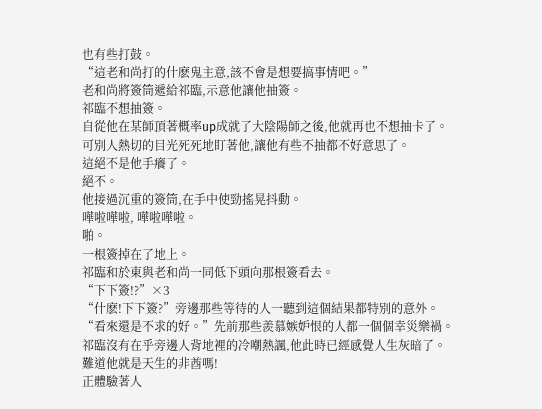也有些打鼓。
“這老和尚打的什麽鬼主意,該不會是想要搞事情吧。”
老和尚將簽筒遞給祁臨,示意他讓他抽簽。
祁臨不想抽簽。
自從他在某師頂著概率up成就了大陰陽師之後,他就再也不想抽卡了。
可別人熱切的目光死死地盯著他,讓他有些不抽都不好意思了。
這絕不是他手癢了。
絕不。
他接過沉重的簽筒,在手中使勁搖晃抖動。
嘩啦嘩啦, 嘩啦嘩啦。
啪。
一根簽掉在了地上。
祁臨和於東與老和尚一同低下頭向那根簽看去。
“下下簽!?”×3
“什麽!下下簽?”旁邊那些等待的人一聽到這個結果都特別的意外。
“看來還是不求的好。”先前那些羨慕嫉妒恨的人都一個個幸災樂禍。
祁臨沒有在乎旁邊人背地裡的冷嘲熱諷,他此時已經感覺人生灰暗了。
難道他就是天生的非酋嗎!
正體驗著人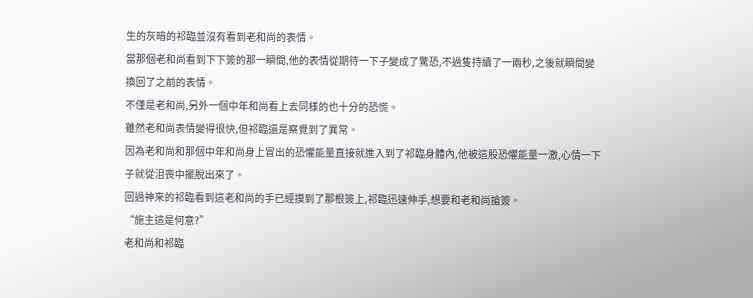生的灰暗的祁臨並沒有看到老和尚的表情。
當那個老和尚看到下下簽的那一瞬間,他的表情從期待一下子變成了驚恐,不過隻持續了一兩秒,之後就瞬間變換回了之前的表情。
不僅是老和尚,另外一個中年和尚看上去同樣的也十分的恐慌。
雖然老和尚表情變得很快,但祁臨還是察覺到了異常。
因為老和尚和那個中年和尚身上冒出的恐懼能量直接就進入到了祁臨身體內,他被這股恐懼能量一激,心情一下子就從沮喪中擺脫出來了。
回過神來的祁臨看到這老和尚的手已經摸到了那根簽上,祁臨迅速伸手,想要和老和尚搶簽。
“施主這是何意?”
老和尚和祁臨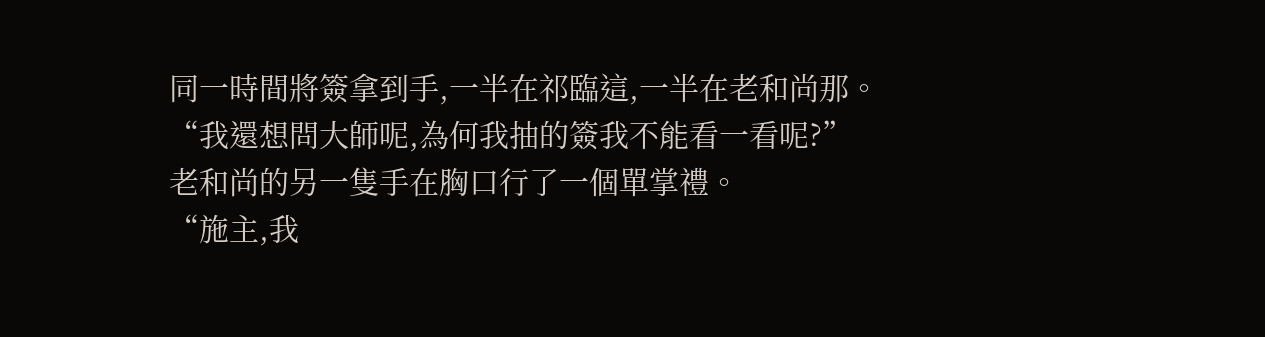同一時間將簽拿到手,一半在祁臨這,一半在老和尚那。
“我還想問大師呢,為何我抽的簽我不能看一看呢?”
老和尚的另一隻手在胸口行了一個單掌禮。
“施主,我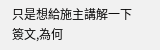只是想給施主講解一下簽文,為何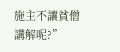施主不讓貧僧講解呢?”